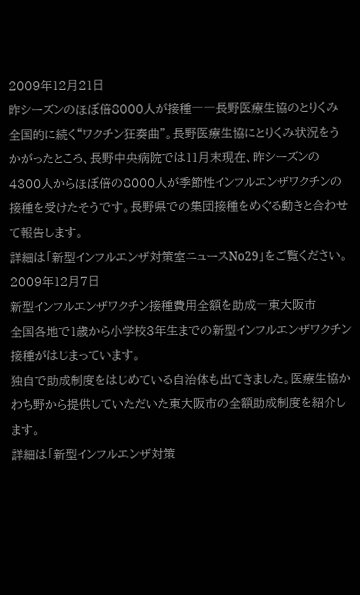2009年12月21日
昨シーズンのほぼ倍8000人が接種――長野医療生協のとりくみ
全国的に続く“ワクチン狂奏曲”。長野医療生協にとりくみ状況をうかがったところ、長野中央病院では11月末現在、昨シーズンの4300人からほぼ倍の8000人が季節性インフルエンザワクチンの接種を受けたそうです。長野県での集団接種をめぐる動きと合わせて報告します。
詳細は「新型インフルエンザ対策室ニュースNo29」をご覧ください。
2009年12月7日
新型インフルエンザワクチン接種費用全額を助成―東大阪市
全国各地で1歳から小学校3年生までの新型インフルエンザワクチン接種がはじまっています。
独自で助成制度をはじめている自治体も出てきました。医療生協かわち野から提供していただいた東大阪市の全額助成制度を紹介します。
詳細は「新型インフルエンザ対策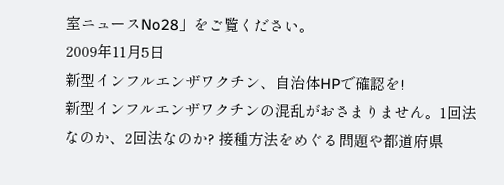室ニュースNo28」をご覧ください。
2009年11月5日
新型インフルエンザワクチン、自治体HPで確認を!
新型インフルエンザワクチンの混乱がおさまりません。1回法なのか、2回法なのか? 接種方法をめぐる問題や都道府県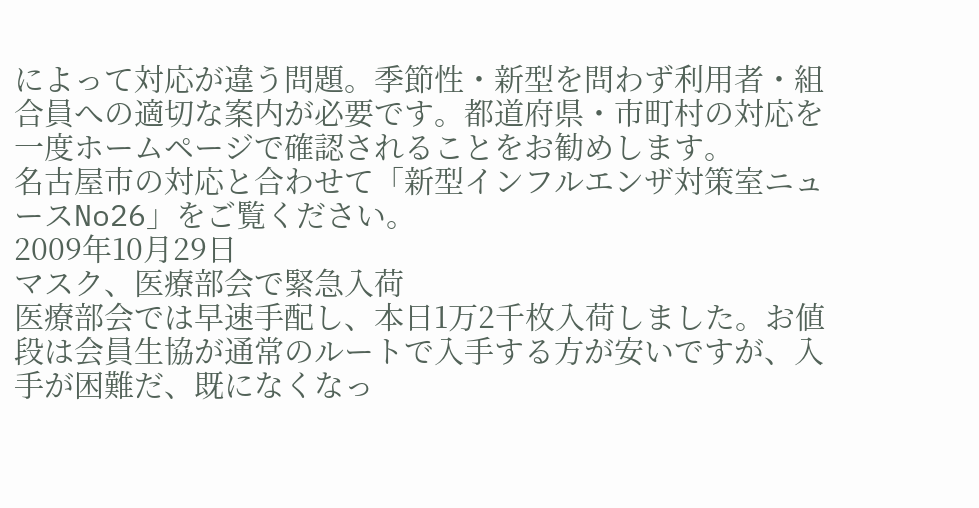によって対応が違う問題。季節性・新型を問わず利用者・組合員への適切な案内が必要です。都道府県・市町村の対応を一度ホームページで確認されることをお勧めします。
名古屋市の対応と合わせて「新型インフルエンザ対策室ニュースNo26」をご覧ください。
2009年10月29日
マスク、医療部会で緊急入荷
医療部会では早速手配し、本日1万2千枚入荷しました。お値段は会員生協が通常のルートで入手する方が安いですが、入手が困難だ、既になくなっ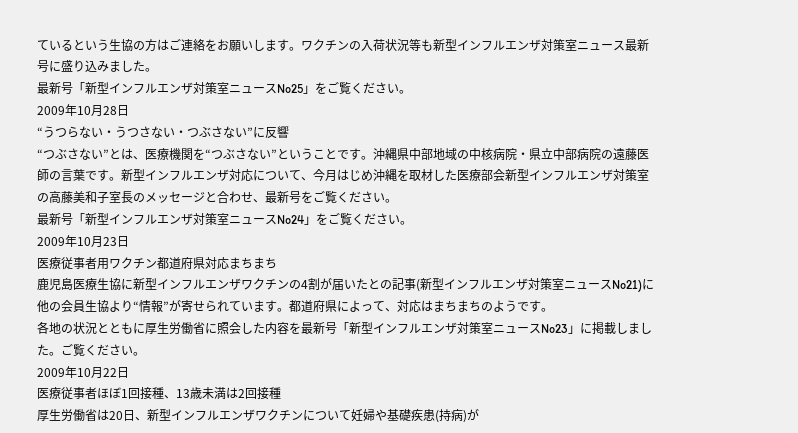ているという生協の方はご連絡をお願いします。ワクチンの入荷状況等も新型インフルエンザ対策室ニュース最新号に盛り込みました。
最新号「新型インフルエンザ対策室ニュースNo25」をご覧ください。
2009年10月28日
“うつらない・うつさない・つぶさない”に反響
“つぶさない”とは、医療機関を“つぶさない”ということです。沖縄県中部地域の中核病院・県立中部病院の遠藤医師の言葉です。新型インフルエンザ対応について、今月はじめ沖縄を取材した医療部会新型インフルエンザ対策室の高藤美和子室長のメッセージと合わせ、最新号をご覧ください。
最新号「新型インフルエンザ対策室ニュースNo24」をご覧ください。
2009年10月23日
医療従事者用ワクチン都道府県対応まちまち
鹿児島医療生協に新型インフルエンザワクチンの4割が届いたとの記事(新型インフルエンザ対策室ニュースNo21)に他の会員生協より“情報”が寄せられています。都道府県によって、対応はまちまちのようです。
各地の状況とともに厚生労働省に照会した内容を最新号「新型インフルエンザ対策室ニュースNo23」に掲載しました。ご覧ください。
2009年10月22日
医療従事者ほぼ1回接種、13歳未満は2回接種
厚生労働省は20日、新型インフルエンザワクチンについて妊婦や基礎疾患(持病)が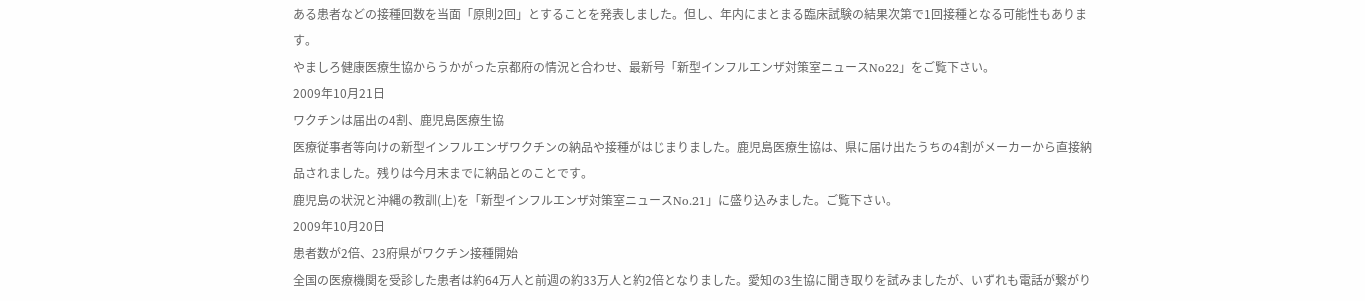ある患者などの接種回数を当面「原則2回」とすることを発表しました。但し、年内にまとまる臨床試験の結果次第で1回接種となる可能性もあります。
やましろ健康医療生協からうかがった京都府の情況と合わせ、最新号「新型インフルエンザ対策室ニュースNo22」をご覧下さい。
2009年10月21日
ワクチンは届出の4割、鹿児島医療生協
医療従事者等向けの新型インフルエンザワクチンの納品や接種がはじまりました。鹿児島医療生協は、県に届け出たうちの4割がメーカーから直接納品されました。残りは今月末までに納品とのことです。
鹿児島の状況と沖縄の教訓(上)を「新型インフルエンザ対策室ニュースNo.21」に盛り込みました。ご覧下さい。
2009年10月20日
患者数が2倍、23府県がワクチン接種開始
全国の医療機関を受診した患者は約64万人と前週の約33万人と約2倍となりました。愛知の3生協に聞き取りを試みましたが、いずれも電話が繋がり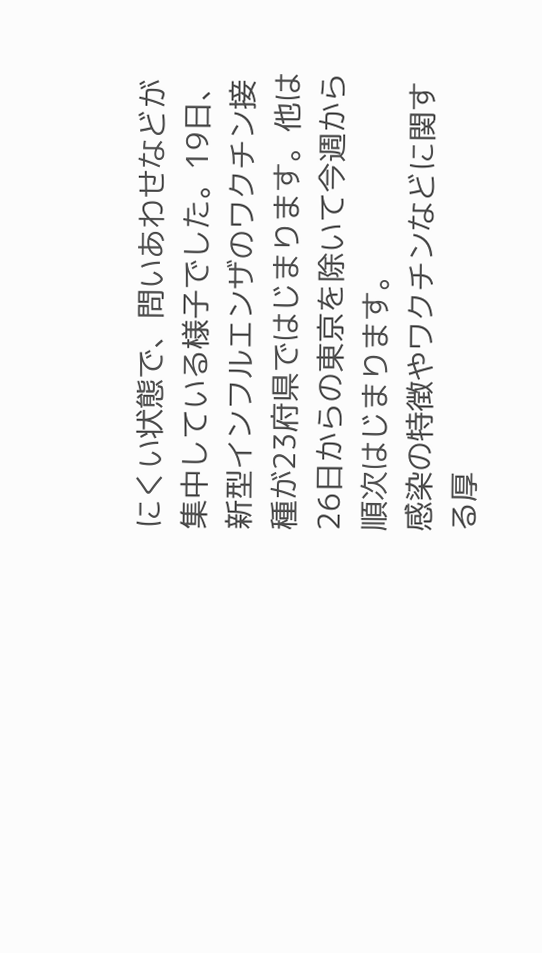にくい状態で、問いあわせなどが集中している様子でした。19日、新型インフルエンザのワクチン接種が23府県ではじまります。他は26日からの東京を除いて今週から順次はじまります。
感染の特徴やワクチンなどに関する厚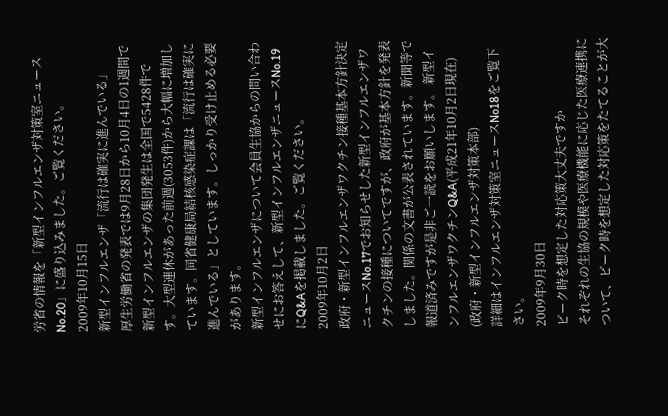労省の情報を「新型インフルエンザ対策室ニュースNo.20」に盛り込みました。ご覧ください。
2009年10月15日
新型インフルエンザ「流行は確実に進んでいる」
厚生労働省の発表では9月28日から10月4日の1週間で新型インフルエンザの集団発生は全国で5428件です。大型連休があった前週(3053件)から大幅に増加しています。同省健康局結核感染症課は「流行は確実に進んでいる」としています。しっかり受け止める必要があります。
新型インフルエンザについて会員生協からの問い合わせにお答えして、新型インフルエンザニュースNo.19にQ&Aを掲載しました。ご覧ください。
2009年10月2日
政府・新型インフルエンザワクチン接種基本方針決定
ニュースNo.17でお知らせした新型インフルエンザワクチンの接種についてですが、政府が基本方針を発表しました。関係の文書が公表されています。新聞等で報道済みですが是非ご一読をお願いします。 新型インフルエンザワクチンQ&A(平成21年10月2日現在) (政府・新型インフルエンザ対策本部)
詳細はインフルエンザ対策室ニュースNo18をご覧下さい。
2009年9月30日
ピーク時を想定した対応策大丈夫ですか
それぞれの生協の規模や医療機能に応じた医療連携について、ピーク時を想定した対応策をたてることが大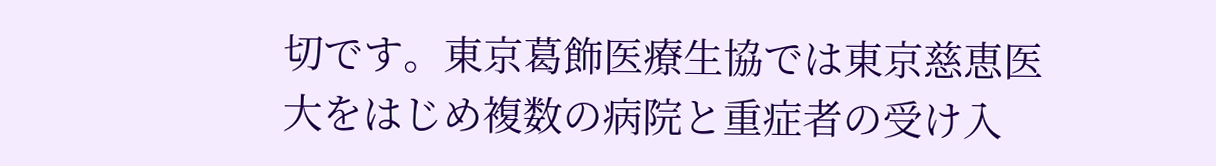切です。東京葛飾医療生協では東京慈恵医大をはじめ複数の病院と重症者の受け入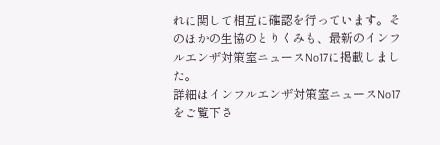れに関して相互に確認を行っています。そのほかの生協のとりくみも、最新のインフルエンザ対策室ニュースNo17に掲載しました。
詳細はインフルエンザ対策室ニュースNo17をご覧下さ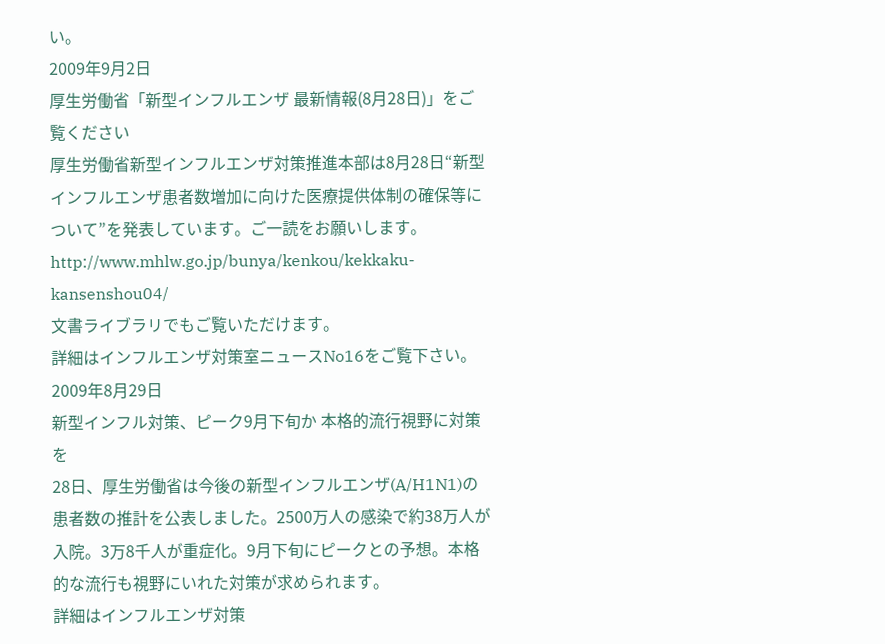い。
2009年9月2日
厚生労働省「新型インフルエンザ 最新情報(8月28日)」をご覧ください
厚生労働省新型インフルエンザ対策推進本部は8月28日“新型インフルエンザ患者数増加に向けた医療提供体制の確保等について”を発表しています。ご一読をお願いします。 http://www.mhlw.go.jp/bunya/kenkou/kekkaku-kansenshou04/
文書ライブラリでもご覧いただけます。
詳細はインフルエンザ対策室ニュースNo16をご覧下さい。
2009年8月29日
新型インフル対策、ピーク9月下旬か 本格的流行視野に対策を
28日、厚生労働省は今後の新型インフルエンザ(A/H1N1)の患者数の推計を公表しました。2500万人の感染で約38万人が入院。3万8千人が重症化。9月下旬にピークとの予想。本格的な流行も視野にいれた対策が求められます。
詳細はインフルエンザ対策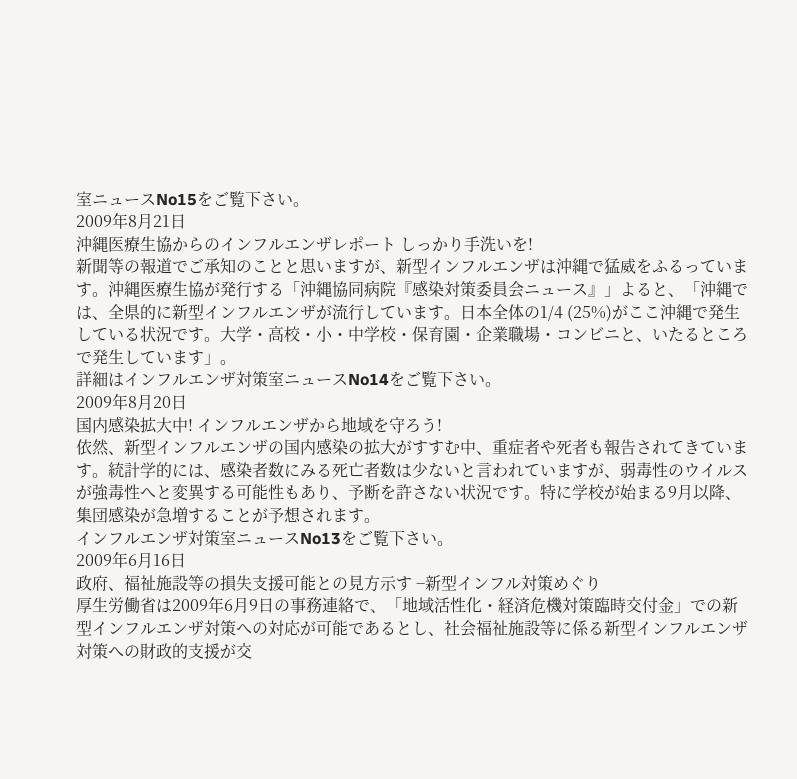室ニュースNo15をご覧下さい。
2009年8月21日
沖縄医療生協からのインフルエンザレポート しっかり手洗いを!
新聞等の報道でご承知のことと思いますが、新型インフルエンザは沖縄で猛威をふるっています。沖縄医療生協が発行する「沖縄協同病院『感染対策委員会ニュース』」よると、「沖縄では、全県的に新型インフルエンザが流行しています。日本全体の1/4 (25%)がここ沖縄で発生している状況です。大学・高校・小・中学校・保育園・企業職場・コンビニと、いたるところで発生しています」。
詳細はインフルエンザ対策室ニュースNo14をご覧下さい。
2009年8月20日
国内感染拡大中! インフルエンザから地域を守ろう!
依然、新型インフルエンザの国内感染の拡大がすすむ中、重症者や死者も報告されてきています。統計学的には、感染者数にみる死亡者数は少ないと言われていますが、弱毒性のウイルスが強毒性へと変異する可能性もあり、予断を許さない状況です。特に学校が始まる9月以降、集団感染が急増することが予想されます。
インフルエンザ対策室ニュースNo13をご覧下さい。
2009年6月16日
政府、福祉施設等の損失支援可能との見方示す −新型インフル対策めぐり
厚生労働省は2009年6月9日の事務連絡で、「地域活性化・経済危機対策臨時交付金」での新型インフルエンザ対策への対応が可能であるとし、社会福祉施設等に係る新型インフルエンザ対策への財政的支援が交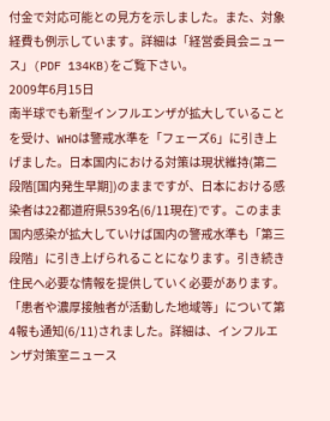付金で対応可能との見方を示しました。また、対象経費も例示しています。詳細は「経営委員会ニュース」(PDF 134KB)をご覧下さい。
2009年6月15日
南半球でも新型インフルエンザが拡大していることを受け、WHOは警戒水準を「フェーズ6」に引き上げました。日本国内における対策は現状維持(第二段階[国内発生早期])のままですが、日本における感染者は22都道府県539名(6/11現在)です。このまま国内感染が拡大していけば国内の警戒水準も「第三段階」に引き上げられることになります。引き続き住民へ必要な情報を提供していく必要があります。
「患者や濃厚接触者が活動した地域等」について第4報も通知(6/11)されました。詳細は、インフルエンザ対策室ニュース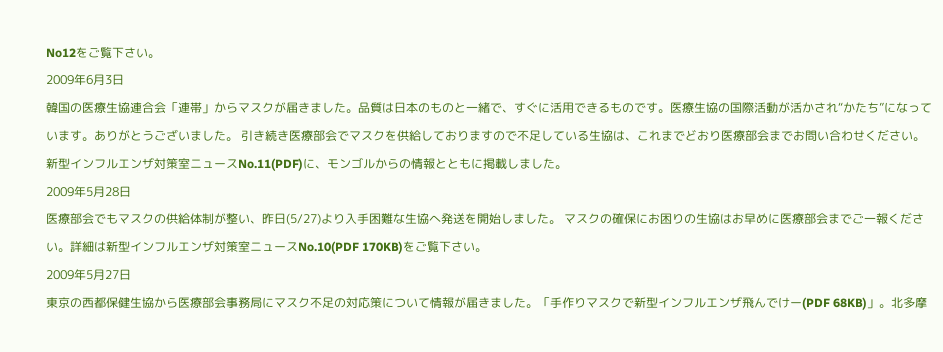No12をご覧下さい。
2009年6月3日
韓国の医療生協連合会「連帯」からマスクが届きました。品質は日本のものと一緒で、すぐに活用できるものです。医療生協の国際活動が活かされ“かたち”になっています。ありがとうございました。 引き続き医療部会でマスクを供給しておりますので不足している生協は、これまでどおり医療部会までお問い合わせください。 新型インフルエンザ対策室ニュースNo.11(PDF)に、モンゴルからの情報とともに掲載しました。
2009年5月28日
医療部会でもマスクの供給体制が整い、昨日(5/27)より入手困難な生協へ発送を開始しました。 マスクの確保にお困りの生協はお早めに医療部会までご一報ください。詳細は新型インフルエンザ対策室ニュースNo.10(PDF 170KB)をご覧下さい。
2009年5月27日
東京の西都保健生協から医療部会事務局にマスク不足の対応策について情報が届きました。「手作りマスクで新型インフルエンザ飛んでけー(PDF 68KB)」。北多摩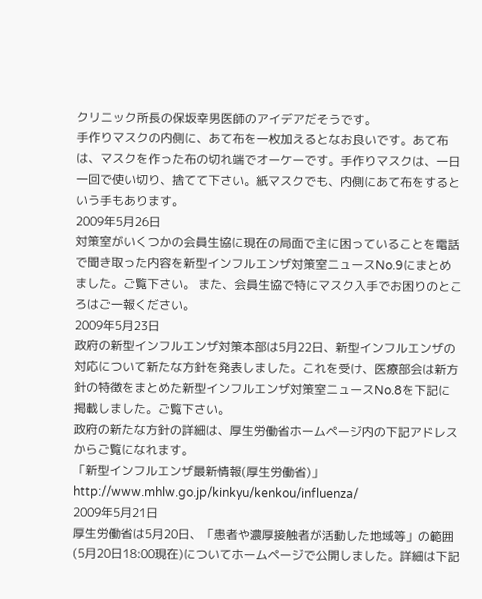クリニック所長の保坂幸男医師のアイデアだそうです。
手作りマスクの内側に、あて布を一枚加えるとなお良いです。あて布は、マスクを作った布の切れ端でオーケーです。手作りマスクは、一日一回で使い切り、捨てて下さい。紙マスクでも、内側にあて布をするという手もあります。
2009年5月26日
対策室がいくつかの会員生協に現在の局面で主に困っていることを電話で聞き取った内容を新型インフルエンザ対策室ニュースNo.9にまとめました。ご覧下さい。 また、会員生協で特にマスク入手でお困りのところはご一報ください。
2009年5月23日
政府の新型インフルエンザ対策本部は5月22日、新型インフルエンザの対応について新たな方針を発表しました。これを受け、医療部会は新方針の特徴をまとめた新型インフルエンザ対策室ニュースNo.8を下記に掲載しました。ご覧下さい。
政府の新たな方針の詳細は、厚生労働省ホームページ内の下記アドレスからご覧になれます。
「新型インフルエンザ最新情報(厚生労働省)」 http://www.mhlw.go.jp/kinkyu/kenkou/influenza/
2009年5月21日
厚生労働省は5月20日、「患者や濃厚接触者が活動した地域等」の範囲(5月20日18:00現在)についてホームページで公開しました。詳細は下記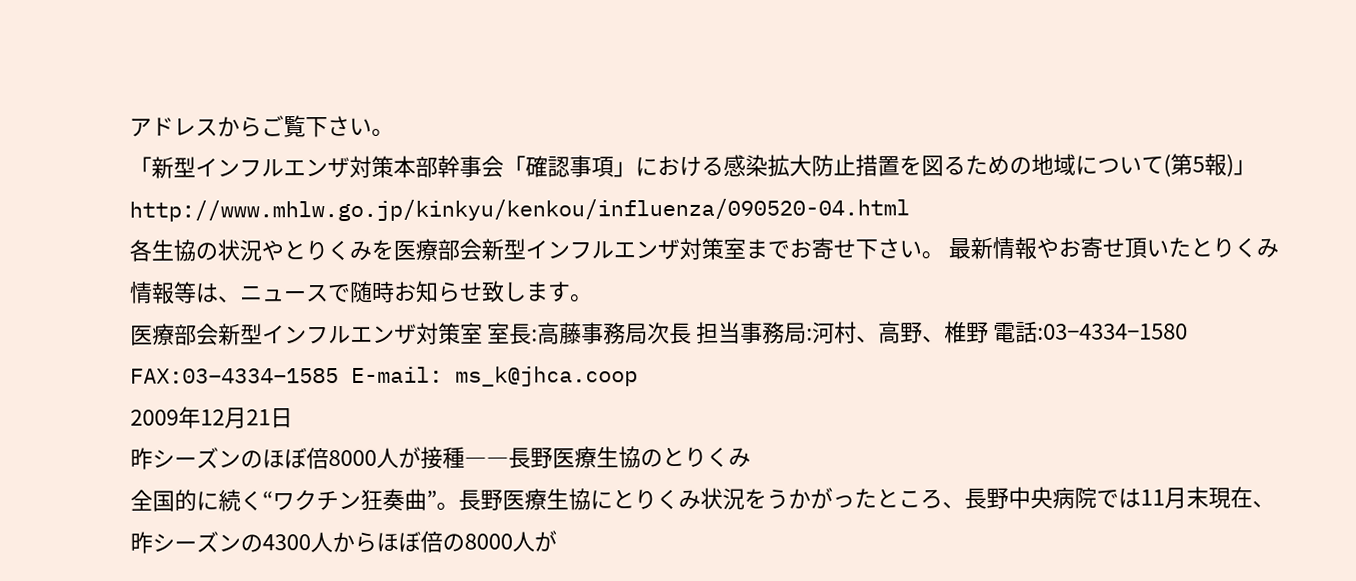アドレスからご覧下さい。
「新型インフルエンザ対策本部幹事会「確認事項」における感染拡大防止措置を図るための地域について(第5報)」 http://www.mhlw.go.jp/kinkyu/kenkou/influenza/090520-04.html
各生協の状況やとりくみを医療部会新型インフルエンザ対策室までお寄せ下さい。 最新情報やお寄せ頂いたとりくみ情報等は、ニュースで随時お知らせ致します。
医療部会新型インフルエンザ対策室 室長:高藤事務局次長 担当事務局:河村、高野、椎野 電話:03−4334−1580 FAX:03−4334−1585 E-mail: ms_k@jhca.coop
2009年12月21日
昨シーズンのほぼ倍8000人が接種――長野医療生協のとりくみ
全国的に続く“ワクチン狂奏曲”。長野医療生協にとりくみ状況をうかがったところ、長野中央病院では11月末現在、昨シーズンの4300人からほぼ倍の8000人が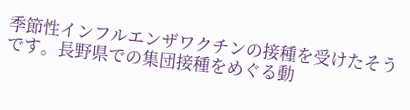季節性インフルエンザワクチンの接種を受けたそうです。長野県での集団接種をめぐる動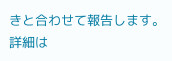きと合わせて報告します。
詳細は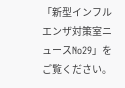「新型インフルエンザ対策室ニュースNo29」をご覧ください。